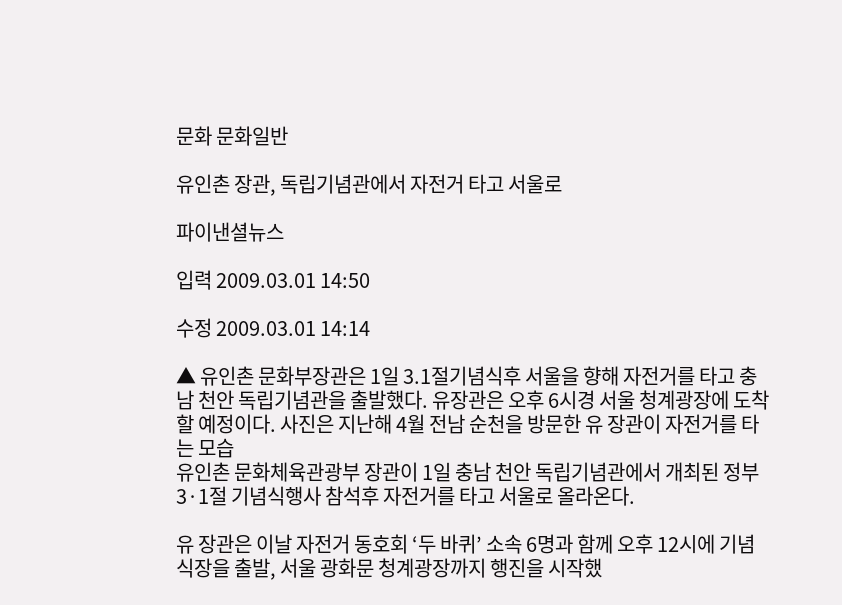문화 문화일반

유인촌 장관, 독립기념관에서 자전거 타고 서울로

파이낸셜뉴스

입력 2009.03.01 14:50

수정 2009.03.01 14:14

▲ 유인촌 문화부장관은 1일 3.1절기념식후 서울을 향해 자전거를 타고 충남 천안 독립기념관을 출발했다. 유장관은 오후 6시경 서울 청계광장에 도착할 예정이다. 사진은 지난해 4월 전남 순천을 방문한 유 장관이 자전거를 타는 모습
유인촌 문화체육관광부 장관이 1일 충남 천안 독립기념관에서 개최된 정부 3·1절 기념식행사 참석후 자전거를 타고 서울로 올라온다.

유 장관은 이날 자전거 동호회 ‘두 바퀴’ 소속 6명과 함께 오후 12시에 기념식장을 출발, 서울 광화문 청계광장까지 행진을 시작했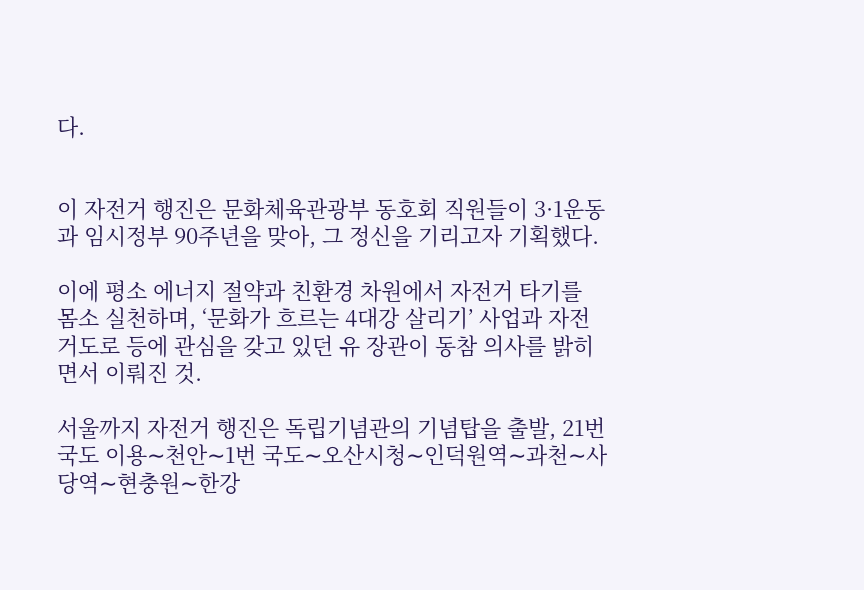다.


이 자전거 행진은 문화체육관광부 동호회 직원들이 3·1운동과 임시정부 90주년을 맞아, 그 정신을 기리고자 기획했다.

이에 평소 에너지 절약과 친환경 차원에서 자전거 타기를 몸소 실천하며, ‘문화가 흐르는 4대강 살리기’ 사업과 자전거도로 등에 관심을 갖고 있던 유 장관이 동참 의사를 밝히면서 이뤄진 것.

서울까지 자전거 행진은 독립기념관의 기념탑을 출발, 21번 국도 이용∼천안∼1번 국도∼오산시청∼인덕원역∼과천∼사당역∼현충원∼한강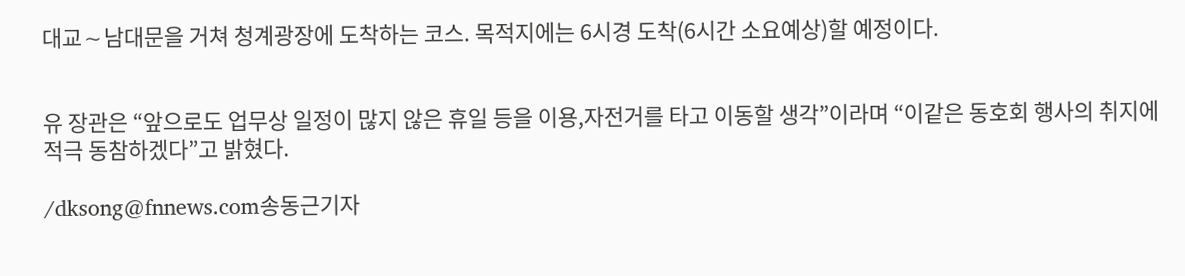대교∼남대문을 거쳐 청계광장에 도착하는 코스. 목적지에는 6시경 도착(6시간 소요예상)할 예정이다.


유 장관은 “앞으로도 업무상 일정이 많지 않은 휴일 등을 이용,자전거를 타고 이동할 생각”이라며 “이같은 동호회 행사의 취지에 적극 동참하겠다”고 밝혔다.

/dksong@fnnews.com송동근기자